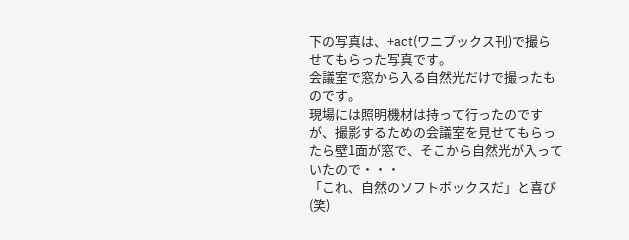下の写真は、+act(ワニブックス刊)で撮らせてもらった写真です。
会議室で窓から入る自然光だけで撮ったものです。
現場には照明機材は持って行ったのですが、撮影するための会議室を見せてもらったら壁1面が窓で、そこから自然光が入っていたので・・・
「これ、自然のソフトボックスだ」と喜び(笑)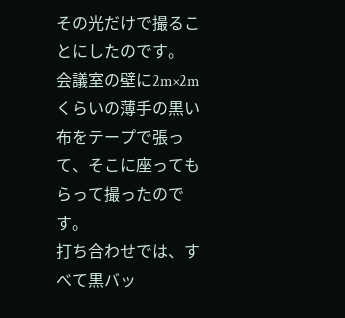その光だけで撮ることにしたのです。
会議室の壁に2m×2mくらいの薄手の黒い布をテープで張って、そこに座ってもらって撮ったのです。
打ち合わせでは、すべて黒バッ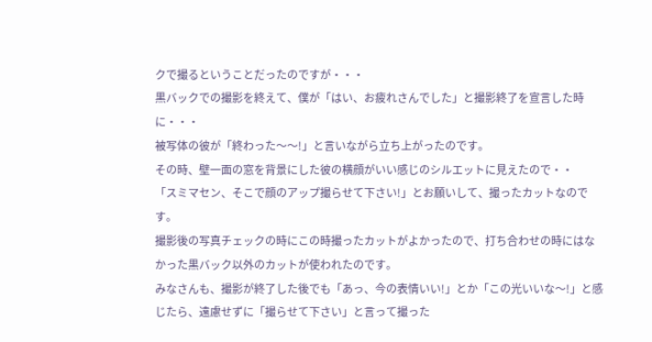クで撮るということだったのですが・・・
黒バックでの撮影を終えて、僕が「はい、お疲れさんでした」と撮影終了を宣言した時に・・・
被写体の彼が「終わった〜〜!」と言いながら立ち上がったのです。
その時、壁一面の窓を背景にした彼の横顔がいい感じのシルエットに見えたので・・
「スミマセン、そこで顔のアップ撮らせて下さい!」とお願いして、撮ったカットなのです。
撮影後の写真チェックの時にこの時撮ったカットがよかったので、打ち合わせの時にはなかった黒バック以外のカットが使われたのです。
みなさんも、撮影が終了した後でも「あっ、今の表情いい!」とか「この光いいな〜!」と感じたら、遠慮せずに「撮らせて下さい」と言って撮った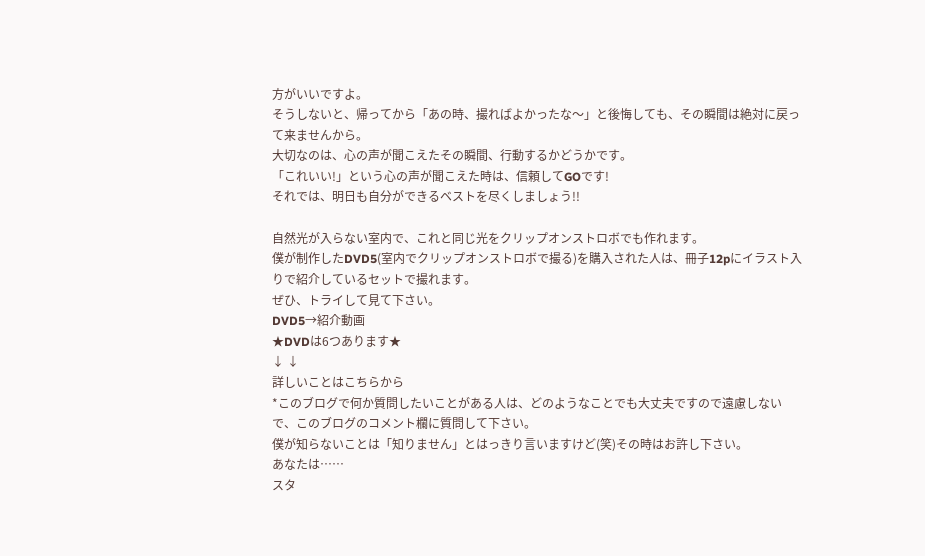方がいいですよ。
そうしないと、帰ってから「あの時、撮ればよかったな〜」と後悔しても、その瞬間は絶対に戻って来ませんから。
大切なのは、心の声が聞こえたその瞬間、行動するかどうかです。
「これいい!」という心の声が聞こえた時は、信頼してGOです!
それでは、明日も自分ができるベストを尽くしましょう!!

自然光が入らない室内で、これと同じ光をクリップオンストロボでも作れます。
僕が制作したDVD5(室内でクリップオンストロボで撮る)を購入された人は、冊子12pにイラスト入りで紹介しているセットで撮れます。
ぜひ、トライして見て下さい。
DVD5→紹介動画
★DVDは6つあります★
↓ ↓
詳しいことはこちらから
*このブログで何か質問したいことがある人は、どのようなことでも大丈夫ですので遠慮しないで、このブログのコメント欄に質問して下さい。
僕が知らないことは「知りません」とはっきり言いますけど(笑)その時はお許し下さい。
あなたは……
スタ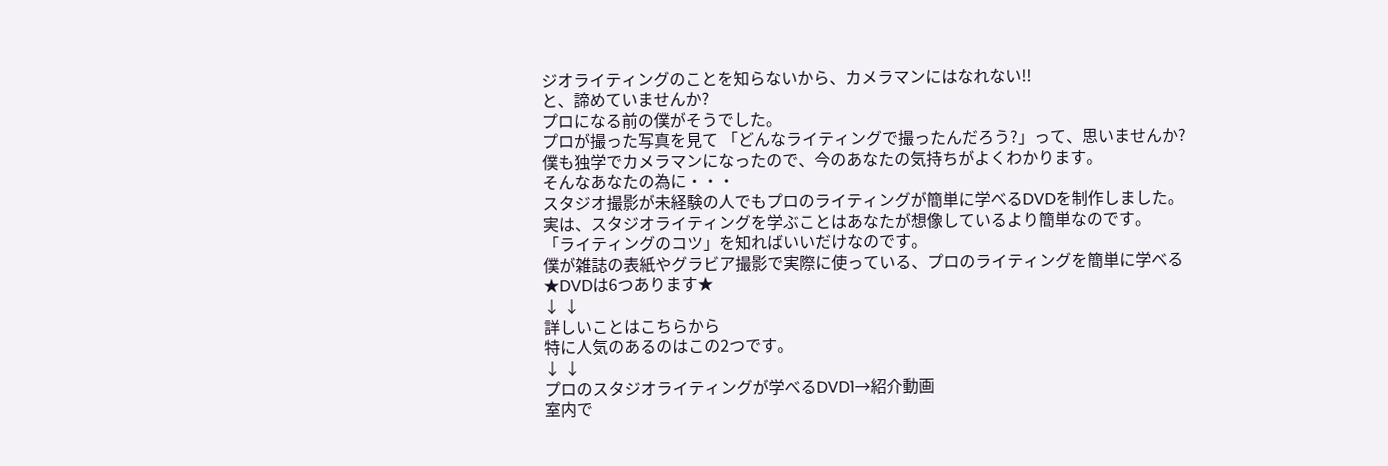ジオライティングのことを知らないから、カメラマンにはなれない!!
と、諦めていませんか?
プロになる前の僕がそうでした。
プロが撮った写真を見て 「どんなライティングで撮ったんだろう?」って、思いませんか?
僕も独学でカメラマンになったので、今のあなたの気持ちがよくわかります。
そんなあなたの為に・・・
スタジオ撮影が未経験の人でもプロのライティングが簡単に学べるDVDを制作しました。
実は、スタジオライティングを学ぶことはあなたが想像しているより簡単なのです。
「ライティングのコツ」を知ればいいだけなのです。
僕が雑誌の表紙やグラビア撮影で実際に使っている、プロのライティングを簡単に学べる
★DVDは6つあります★
↓ ↓
詳しいことはこちらから
特に人気のあるのはこの2つです。
↓ ↓
プロのスタジオライティングが学べるDVD1→紹介動画
室内で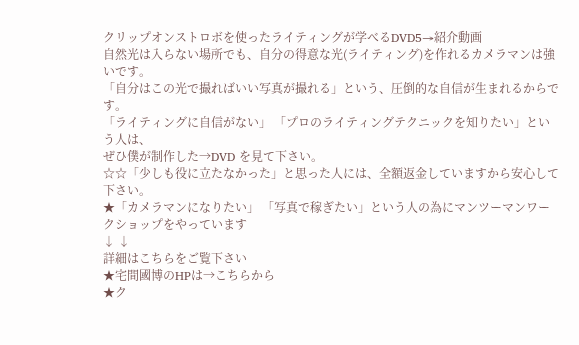クリップオンストロボを使ったライティングが学べるDVD5→紹介動画
自然光は入らない場所でも、自分の得意な光(ライティング)を作れるカメラマンは強いです。
「自分はこの光で撮ればいい写真が撮れる」という、圧倒的な自信が生まれるからです。
「ライティングに自信がない」 「プロのライティングテクニックを知りたい」という人は、
ぜひ僕が制作した→DVD を見て下さい。
☆☆「少しも役に立たなかった」と思った人には、全額返金していますから安心して下さい。
★「カメラマンになりたい」 「写真で稼ぎたい」という人の為にマンツーマンワークショップをやっています
↓ ↓
詳細はこちらをご覧下さい
★宅間國博のHPは→こちらから
★ク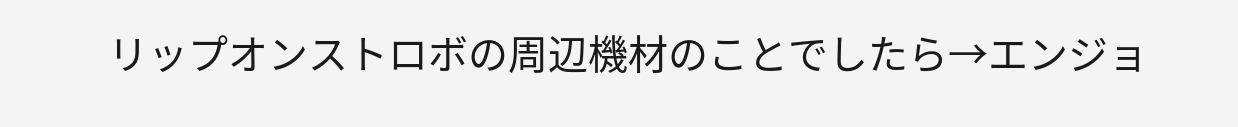リップオンストロボの周辺機材のことでしたら→エンジョ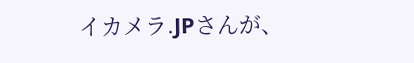イカメラ.JPさんが、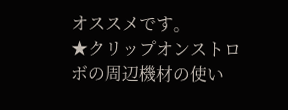オススメです。
★クリップオンストロボの周辺機材の使い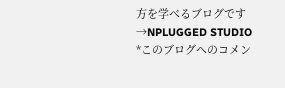方を学べるブログです→NPLUGGED STUDIO
*このブログへのコメン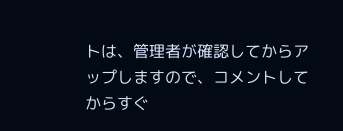トは、管理者が確認してからアップしますので、コメントしてからすぐ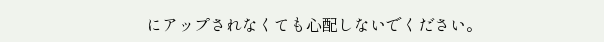にアップされなくても心配しないでください。